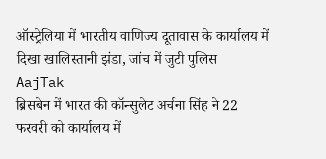ऑस्ट्रेलिया में भारतीय वाणिज्य दूतावास के कार्यालय में दिखा खालिस्तानी झंडा, जांच में जुटी पुलिस
AajTak
ब्रिसबेन में भारत की कॉन्सुलेट अर्चना सिंह ने 22 फरवरी को कार्यालय में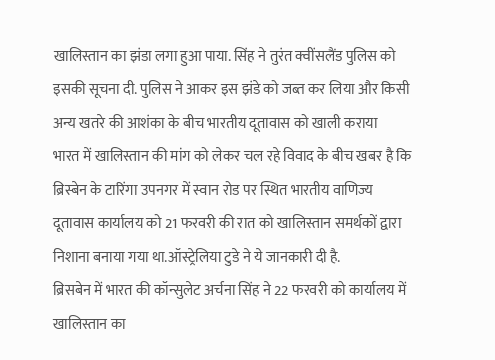खालिस्तान का झंडा लगा हुआ पाया. सिंह ने तुरंत क्वींसलैंड पुलिस को इसकी सूचना दी. पुलिस ने आकर इस झंडे को जब्त कर लिया और किसी अन्य खतरे की आशंका के बीच भारतीय दूतावास को खाली कराया
भारत में खालिस्तान की मांग को लेकर चल रहे विवाद के बीच खबर है कि ब्रिस्बेन के टारिंगा उपनगर में स्वान रोड पर स्थित भारतीय वाणिज्य दूतावास कार्यालय को 21 फरवरी की रात को खालिस्तान समर्थकों द्वारा निशाना बनाया गया था.ऑस्ट्रेलिया टुडे ने ये जानकारी दी है.
ब्रिसबेन में भारत की कॉन्सुलेट अर्चना सिंह ने 22 फरवरी को कार्यालय में खालिस्तान का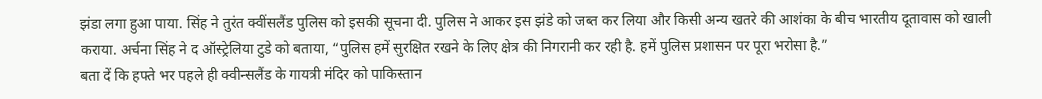झंडा लगा हुआ पाया. सिंह ने तुरंत क्वींसलैंड पुलिस को इसकी सूचना दी. पुलिस ने आकर इस झंडे को जब्त कर लिया और किसी अन्य खतरे की आशंका के बीच भारतीय दूतावास को खाली कराया. अर्चना सिंह ने द ऑस्ट्रेलिया टुडे को बताया, “पुलिस हमें सुरक्षित रखने के लिए क्षेत्र की निगरानी कर रही है. हमें पुलिस प्रशासन पर पूरा भरोसा है.”
बता दें कि हफ्ते भर पहले ही क्वीन्सलैंड के गायत्री मंदिर को पाकिस्तान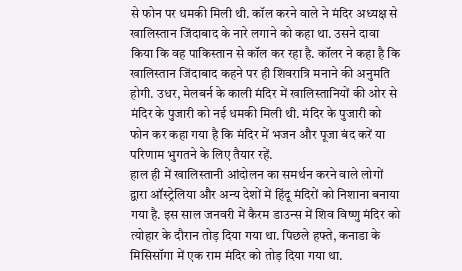से फोन पर धमकी मिली थी. कॉल करने वाले ने मंदिर अध्यक्ष से खालिस्तान जिंदाबाद के नारे लगाने को कहा था. उसने दावा किया कि वह पाकिस्तान से कॉल कर रहा है. कॉलर ने कहा है कि खालिस्तान जिंदाबाद कहने पर ही शिवरात्रि मनाने की अनुमति होगी. उधर, मेलबर्न के काली मंदिर में खालिस्तानियों की ओर से मंदिर के पुजारी को नई धमकी मिली थी. मंदिर के पुजारी को फोन कर कहा गया है कि मंदिर में भजन और पूजा बंद करें या परिणाम भुगतने के लिए तैयार रहें.
हाल ही में खालिस्तानी आंदोलन का समर्थन करने वाले लोगों द्वारा ऑस्ट्रेलिया और अन्य देशों में हिंदू मंदिरों को निशाना बनाया गया है. इस साल जनवरी में कैरम डाउन्स में शिव विष्णु मंदिर को त्योहार के दौरान तोड़ दिया गया था. पिछले हफ्ते, कनाडा के मिसिसॉगा में एक राम मंदिर को तोड़ दिया गया था.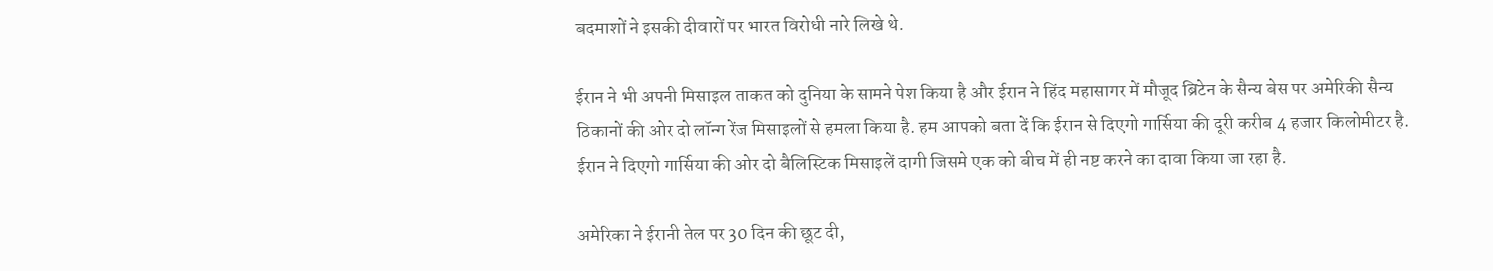बदमाशों ने इसकी दीवारों पर भारत विरोधी नारे लिखे थे.

ईरान ने भी अपनी मिसाइल ताकत को दुनिया के सामने पेश किया है और ईरान ने हिंद महासागर में मौजूद ब्रिटेन के सैन्य बेस पर अमेरिकी सैन्य ठिकानों की ओर दो लॉन्ग रेंज मिसाइलों से हमला किया है. हम आपको बता दें कि ईरान से दिएगो गार्सिया की दूरी करीब 4 हजार किलोमीटर है. ईरान ने दिएगो गार्सिया की ओर दो बैलिस्टिक मिसाइलें दागी जिसमे एक को बीच में ही नष्ट करने का दावा किया जा रहा है.

अमेरिका ने ईरानी तेल पर 30 दिन की छूट दी,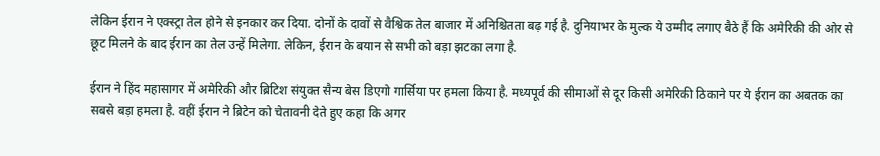लेकिन ईरान ने एक्स्ट्रा तेल होने से इनकार कर दिया. दोनों के दावों से वैश्विक तेल बाजार में अनिश्चितता बढ़ गई है. दुनियाभर के मुल्क ये उम्मीद लगाए बैठे हैं कि अमेरिकी की ओर से छूट मिलने के बाद ईरान का तेल उन्हें मिलेगा. लेकिन, ईरान के बयान से सभी को बड़ा झटका लगा है.

ईरान ने हिंद महासागर में अमेरिकी और ब्रिटिश संयुक्त सैन्य बेस डिएगो गार्सिया पर हमला किया है. मध्यपूर्व की सीमाओं से दूर किसी अमेरिकी ठिकाने पर ये ईरान का अबतक का सबसे बड़ा हमला है. वहीं ईरान ने ब्रिटेन को चेतावनी देते हुए कहा कि अगर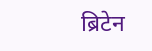ब्रिटेन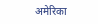अमेरिका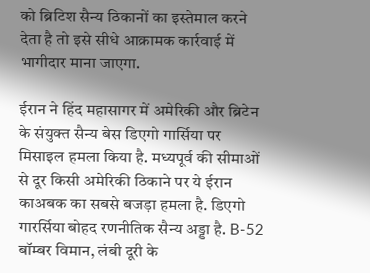को ब्रिटिश सैन्य ठिकानों का इस्तेमाल करने देता है तो इसे सीधे आक्रामक कार्रवाई में भागीदार माना जाएगा.

ईरान ने हिंद महासागर में अमेरिकी और ब्रिटेन के संयुक्त सैन्य बेस डिएगो गार्सिया पर मिसाइल हमला किया है. मध्यपूर्व की सीमाओं से दूर किसी अमेरिकी ठिकाने पर ये ईरान काअबक का सबसे बजड़ा हमला है. डिएगो गारर्सिया बोहद रणनीतिक सैन्य अड्डा है. B-52 बॉम्बर विमान, लंबी दूरी के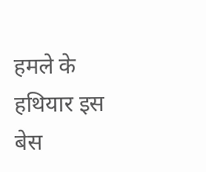हमले के हथियार इस बेस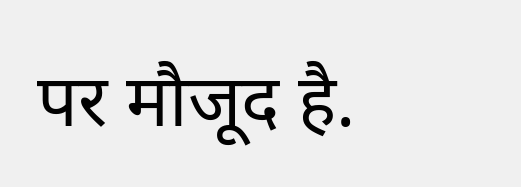पर मौजूद है.